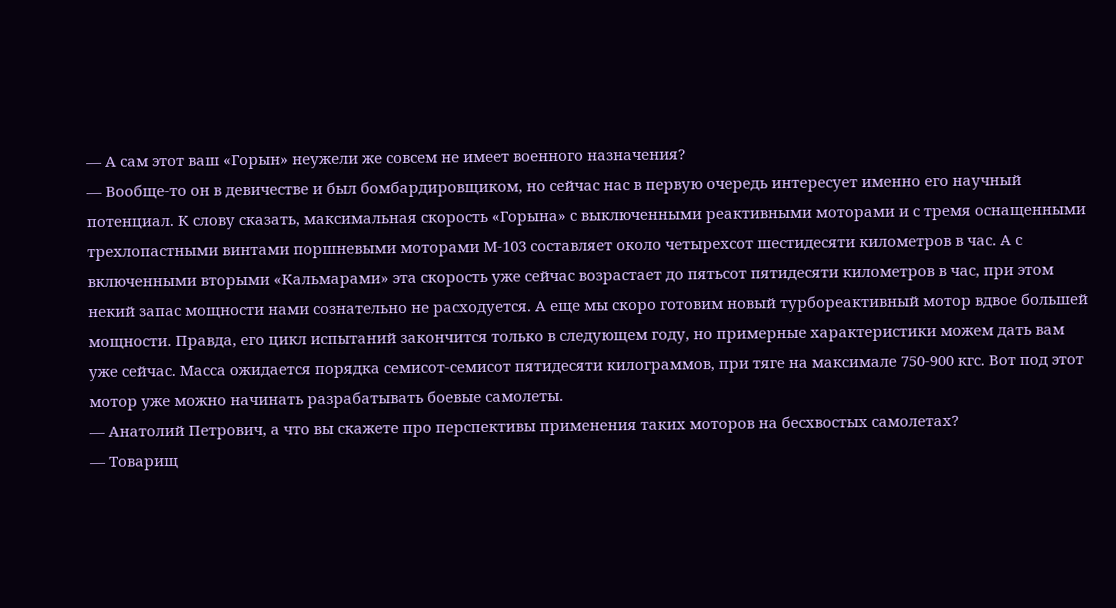— А сам этот ваш «Горын» неужели же совсем не имеет военного назначения?
— Вообще-то он в девичестве и был бомбардировщиком, но сейчас нас в первую очередь интересует именно его научный потенциал. К слову сказать, максимальная скорость «Горына» с выключенными реактивными моторами и с тремя оснащенными трехлопастными винтами поршневыми моторами М-103 составляет около четырехсот шестидесяти километров в час. А с включенными вторыми «Кальмарами» эта скорость уже сейчас возрастает до пятьсот пятидесяти километров в час, при этом некий запас мощности нами сознательно не расходуется. А еще мы скоро готовим новый турбореактивный мотор вдвое большей мощности. Правда, его цикл испытаний закончится только в следующем году, но примерные характеристики можем дать вам уже сейчас. Масса ожидается порядка семисот-семисот пятидесяти килограммов, при тяге на максимале 750-900 кгс. Вот под этот мотор уже можно начинать разрабатывать боевые самолеты.
— Анатолий Петрович, а что вы скажете про перспективы применения таких моторов на бесхвостых самолетах?
— Товарищ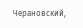Черановский,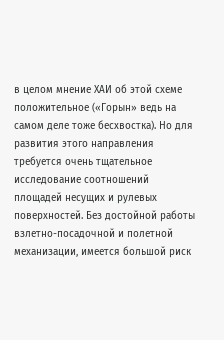в целом мнение ХАИ об этой схеме положительное («Горын» ведь на самом деле тоже бесхвостка). Но для развития этого направления требуется очень тщательное исследование соотношений площадей несущих и рулевых поверхностей. Без достойной работы взлетно-посадочной и полетной механизации, имеется большой риск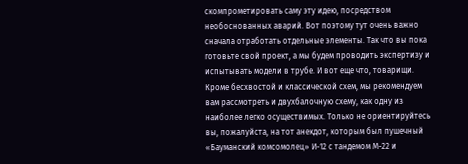скомпрометировать саму эту идею, посредством необоснованных аварий. Вот поэтому тут очень важно сначала отработать отдельные элементы. Так что вы пока готовьте свой проект, а мы будем проводить экспертизу и испытывать модели в трубе. И вот еще что, товарищи. Кроме бесхвостой и классической схем, мы рекомендуем вам рассмотреть и двухбалочную схему, как одну из наиболее легко осуществимых. Только не ориентируйтесь вы, пожалуйста, на тот анекдот, которым был пушечный «Бауманский комсомолец» И-12 с тандемом М-22 и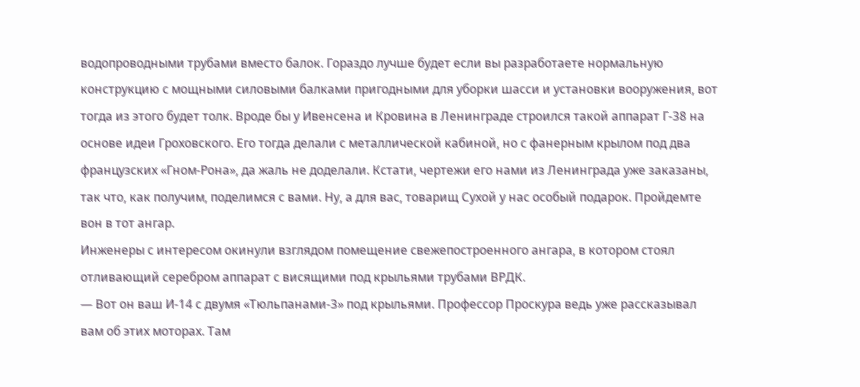водопроводными трубами вместо балок. Гораздо лучше будет если вы разработаете нормальную конструкцию с мощными силовыми балками пригодными для уборки шасси и установки вооружения, вот тогда из этого будет толк. Вроде бы у Ивенсена и Кровина в Ленинграде строился такой аппарат Г-38 на основе идеи Гроховского. Его тогда делали с металлической кабиной, но с фанерным крылом под два французских «Гном-Рона», да жаль не доделали. Кстати, чертежи его нами из Ленинграда уже заказаны, так что, как получим, поделимся с вами. Ну, а для вас, товарищ Сухой у нас особый подарок. Пройдемте вон в тот ангар.
Инженеры с интересом окинули взглядом помещение свежепостроенного ангара, в котором стоял отливающий серебром аппарат с висящими под крыльями трубами ВРДК.
— Вот он ваш И-14 с двумя «Тюльпанами-3» под крыльями. Профессор Проскура ведь уже рассказывал вам об этих моторах. Там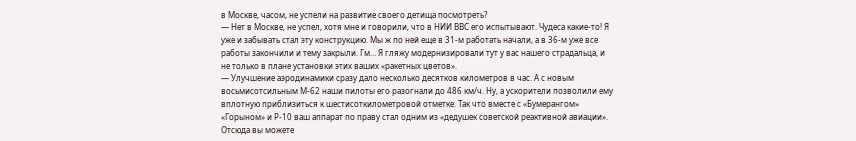в Москве, часом, не успели на развитие своего детища посмотреть?
— Нет в Москве, не успел, хотя мне и говорили, что в НИИ ВВС его испытывают. Чудеса какие-то! Я уже и забывать стал эту конструкцию. Мы ж по ней еще в 31-м работать начали, а в 36-м уже все работы закончили и тему закрыли. Гм… Я гляжу модернизировали тут у вас нашего страдальца, и не только в плане установки этих ваших «ракетных цветов».
— Улучшение аэродинамики сразу дало несколько десятков километров в час. А с новым восьмисотсильным М-62 наши пилоты его разогнали до 486 км/ч. Ну, а ускорители позволили ему вплотную приблизиться к шестисоткилометровой отметке. Так что вместе с «Бумерангом» «Горыном» и Р-10 ваш аппарат по праву стал одним из «дедушек советской реактивной авиации». Отсюда вы можете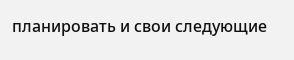планировать и свои следующие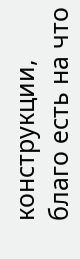конструкции, благо есть на что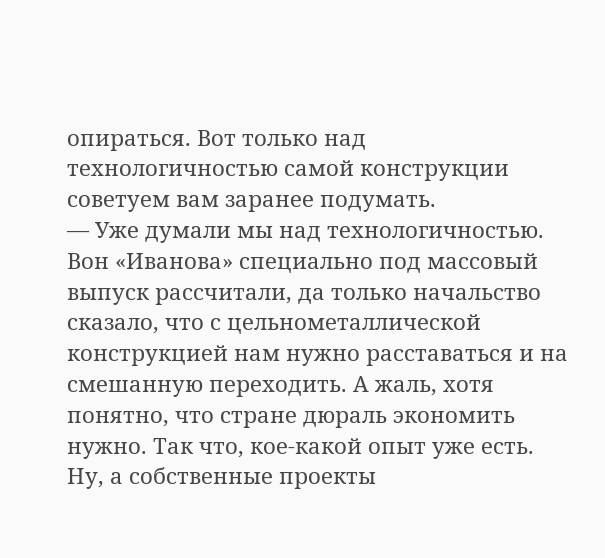опираться. Вот только над технологичностью самой конструкции советуем вам заранее подумать.
— Уже думали мы над технологичностью. Вон «Иванова» специально под массовый выпуск рассчитали, да только начальство сказало, что с цельнометаллической конструкцией нам нужно расставаться и на смешанную переходить. А жаль, хотя понятно, что стране дюраль экономить нужно. Так что, кое-какой опыт уже есть. Ну, а собственные проекты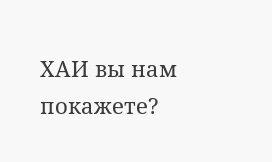ХАИ вы нам покажете?